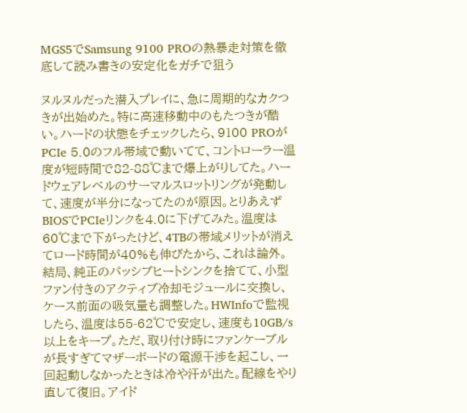MGS5でSamsung 9100 PROの熱暴走対策を徹底して読み書きの安定化をガチで狙う

ヌルヌルだった潜入プレイに、急に周期的なカクつきが出始めた。特に高速移動中のもたつきが酷い。ハードの状態をチェックしたら、9100 PROがPCIe 5.0のフル帯域で動いてて、コントローラー温度が短時間で82-88℃まで爆上がりしてた。ハードウェアレベルのサーマルスロットリングが発動して、速度が半分になってたのが原因。とりあえずBIOSでPCIeリンクを4.0に下げてみた。温度は60℃まで下がったけど、4TBの帯域メリットが消えてロード時間が40%も伸びたから、これは論外。結局、純正のパッシブヒートシンクを捨てて、小型ファン付きのアクティブ冷却モジュールに交換し、ケース前面の吸気量も調整した。HWInfoで監視したら、温度は55-62℃で安定し、速度も10GB/s以上をキープ。ただ、取り付け時にファンケーブルが長すぎてマザーボードの電源干渉を起こし、一回起動しなかったときは冷や汗が出た。配線をやり直して復旧。アイド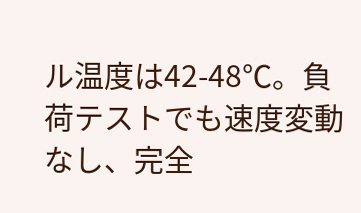ル温度は42-48℃。負荷テストでも速度変動なし、完全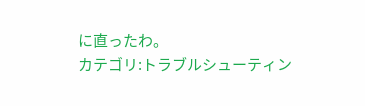に直ったわ。
カテゴリ:トラブルシューティン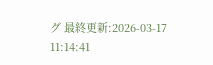グ 最終更新:2026-03-17 11:14:41